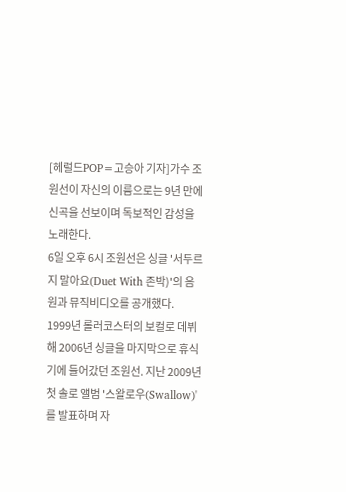[헤럴드POP=고승아 기자]가수 조원선이 자신의 이름으로는 9년 만에 신곡을 선보이며 독보적인 감성을 노래한다.
6일 오후 6시 조원선은 싱글 '서두르지 말아요(Duet With 존박)'의 음원과 뮤직비디오를 공개했다.
1999년 롤러코스터의 보컬로 데뷔해 2006년 싱글을 마지막으로 휴식기에 들어갔던 조원선. 지난 2009년 첫 솔로 앨범 '스왈로우(Swallow)'를 발표하며 자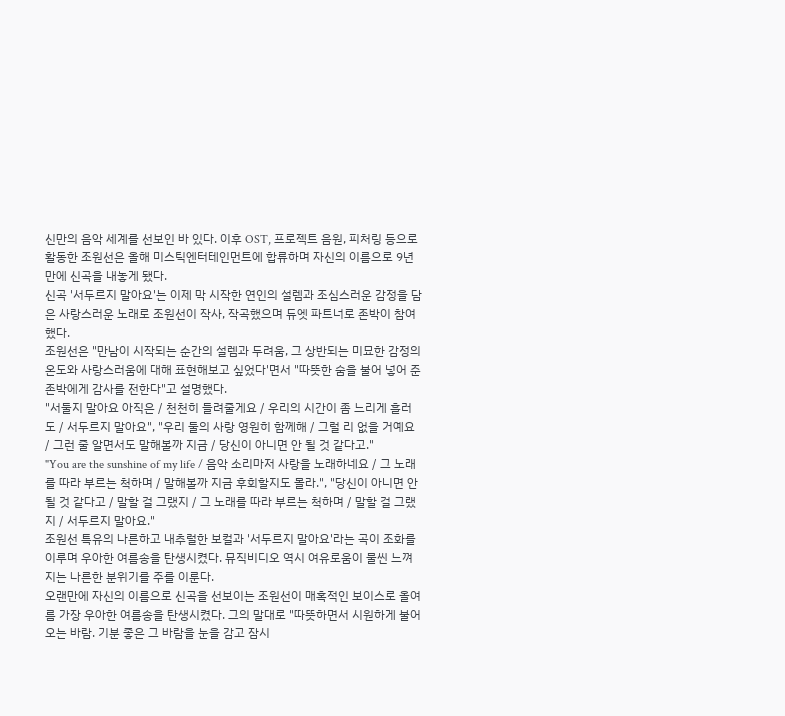신만의 음악 세계를 선보인 바 있다. 이후 OST, 프로젝트 음원, 피처링 등으로 활동한 조원선은 올해 미스틱엔터테인먼트에 합류하며 자신의 이름으로 9년 만에 신곡을 내놓게 됐다.
신곡 '서두르지 말아요'는 이제 막 시작한 연인의 설렘과 조심스러운 감정을 담은 사랑스러운 노래로 조원선이 작사, 작곡했으며 듀엣 파트너로 존박이 참여했다.
조원선은 "만남이 시작되는 순간의 설렘과 두려움, 그 상반되는 미묘한 감정의 온도와 사랑스러움에 대해 표현해보고 싶었다'면서 "따뜻한 숨을 불어 넣어 준 존박에게 감사를 전한다"고 설명했다.
"서둘지 말아요 아직은 / 천천히 들려줄게요 / 우리의 시간이 좀 느리게 흘러도 / 서두르지 말아요", "우리 둘의 사랑 영원히 함께해 / 그럴 리 없을 거예요 / 그런 줄 알면서도 말해볼까 지금 / 당신이 아니면 안 될 것 같다고."
"You are the sunshine of my life / 음악 소리마저 사랑을 노래하네요 / 그 노래를 따라 부르는 척하며 / 말해볼까 지금 후회할지도 몰라.", "당신이 아니면 안 될 것 같다고 / 말할 걸 그랬지 / 그 노래를 따라 부르는 척하며 / 말할 걸 그랬지 / 서두르지 말아요."
조원선 특유의 나른하고 내추럴한 보컬과 '서두르지 말아요'라는 곡이 조화를 이루며 우아한 여름송을 탄생시켰다. 뮤직비디오 역시 여유로움이 물씬 느껴지는 나른한 분위기를 주를 이룬다.
오랜만에 자신의 이름으로 신곡을 선보이는 조원선이 매혹적인 보이스로 올여름 가장 우아한 여름송을 탄생시켰다. 그의 말대로 "따뜻하면서 시원하게 불어오는 바람. 기분 좋은 그 바람을 눈을 감고 잠시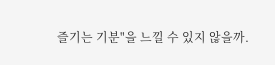즐기는 기분"을 느낄 수 있지 않을까.